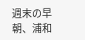週末の早朝、浦和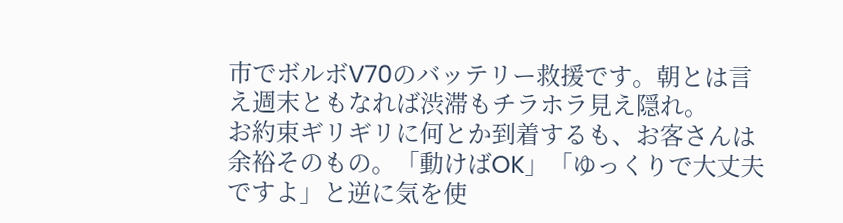市でボルボV70のバッテリー救援です。朝とは言え週末ともなれば渋滞もチラホラ見え隠れ。
お約束ギリギリに何とか到着するも、お客さんは余裕そのもの。「動けばOK」「ゆっくりで大丈夫ですよ」と逆に気を使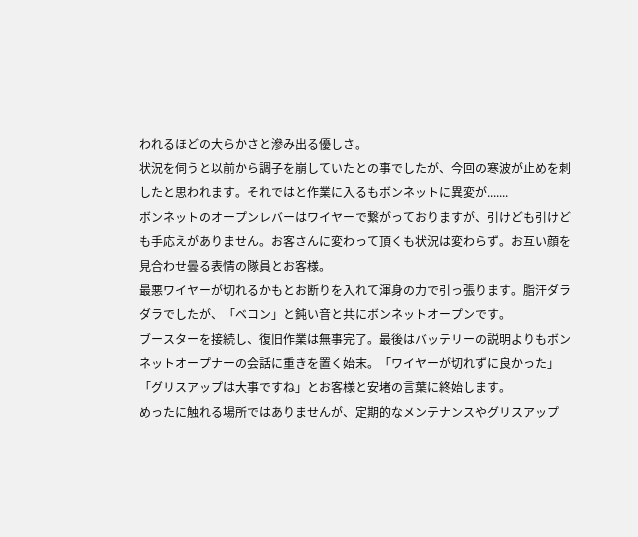われるほどの大らかさと滲み出る優しさ。
状況を伺うと以前から調子を崩していたとの事でしたが、今回の寒波が止めを刺したと思われます。それではと作業に入るもボンネットに異変が.......
ボンネットのオープンレバーはワイヤーで繋がっておりますが、引けども引けども手応えがありません。お客さんに変わって頂くも状況は変わらず。お互い顔を見合わせ曇る表情の隊員とお客様。
最悪ワイヤーが切れるかもとお断りを入れて渾身の力で引っ張ります。脂汗ダラダラでしたが、「ベコン」と鈍い音と共にボンネットオープンです。
ブースターを接続し、復旧作業は無事完了。最後はバッテリーの説明よりもボンネットオープナーの会話に重きを置く始末。「ワイヤーが切れずに良かった」「グリスアップは大事ですね」とお客様と安堵の言葉に終始します。
めったに触れる場所ではありませんが、定期的なメンテナンスやグリスアップ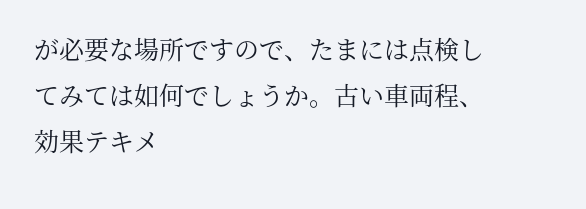が必要な場所ですので、たまには点検してみては如何でしょうか。古い車両程、効果テキメ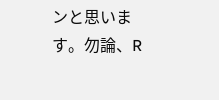ンと思います。勿論、R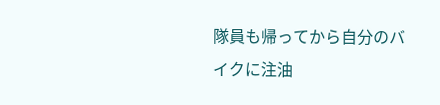隊員も帰ってから自分のバイクに注油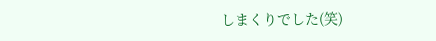しまくりでした(笑)